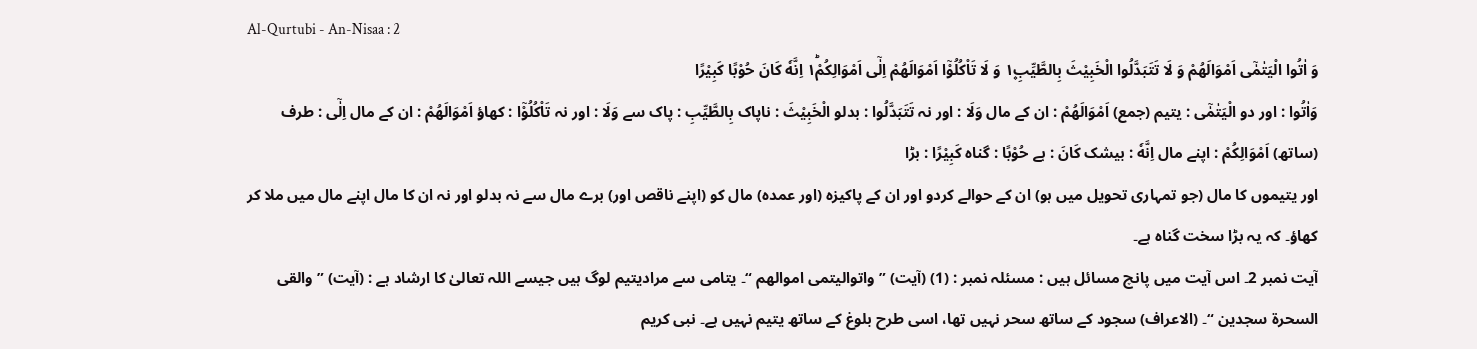Al-Qurtubi - An-Nisaa : 2
وَ اٰتُوا الْیَتٰمٰۤى اَمْوَالَهُمْ وَ لَا تَتَبَدَّلُوا الْخَبِیْثَ بِالطَّیِّبِ١۪ وَ لَا تَاْكُلُوْۤا اَمْوَالَهُمْ اِلٰۤى اَمْوَالِكُمْ١ؕ اِنَّهٗ كَانَ حُوْبًا كَبِیْرًا
وَاٰتُوا : اور دو الْيَتٰمٰٓى : یتیم (جمع) اَمْوَالَھُمْ : ان کے مال وَلَا : اور نہ تَتَبَدَّلُوا : بدلو الْخَبِيْثَ : ناپاک بِالطَّيِّبِ : پاک سے وَلَا : اور نہ تَاْكُلُوْٓا : کھاؤ اَمْوَالَھُمْ : ان کے مال اِلٰٓى : طرف (ساتھ) اَمْوَالِكُمْ : اپنے مال اِنَّهٗ : بیشک كَانَ : ہے حُوْبًا : گناہ كَبِيْرًا : بڑا
اور یتیموں کا مال (جو تمہاری تحویل میں ہو) ان کے حوالے کردو اور ان کے پاکیزہ (اور عمدہ) مال کو (اپنے ناقص اور) برے مال سے نہ بدلو اور نہ ان کا مال اپنے مال میں ملا کر کھاؤ۔ کہ یہ بڑا سخت گناہ ہے۔
آیت نمبر 2۔ اس آیت میں پانچ مسائل ہیں : مسئلہ نمبر : (1) (آیت) ” واتوالیتمی اموالھم “۔ یتامی سے مرادیتیم لوگ ہیں جیسے اللہ تعالیٰ کا ارشاد ہے : (آیت) ” والقی السحرۃ سجدین “۔ (الاعراف) سجود کے ساتھ سحر نہیں تھا، اسی طرح بلوغ کے ساتھ یتیم نہیں ہے۔ نبی کریم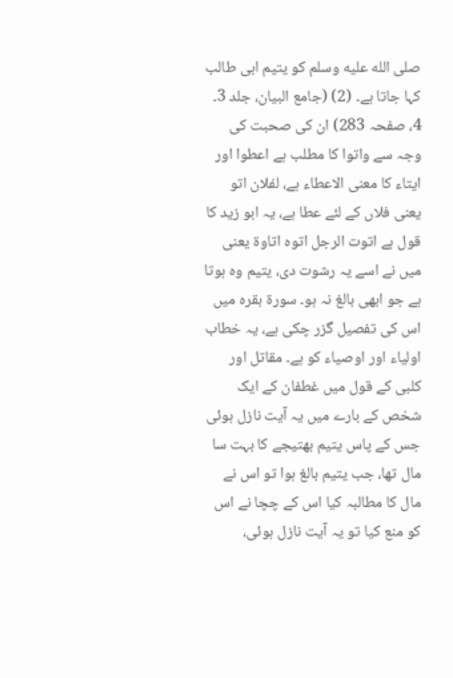صلى الله عليه وسلم کو یتیم ابی طالب کہا جاتا ہے۔ (2) (جامع البیان، جلد 3۔ 4، صفحہ 283) ان کی صحبت کی وجہ سے واتوا کا مطلب ہے اعطوا اور ایتاء کا معنی الاعطاء ہے، لفلان اتو یعنی فلاں کے لئے عطا ہے، یہ ابو زید کا قول ہے اتوت الرجل اتوہ اتاوۃ یعنی میں نے اسے یہ رشوت دی، یتیم وہ ہوتا ہے جو ابھی بالغ نہ ہو۔ سورة بقرہ میں اس کی تفصیل گزر چکی ہے، یہ خطاب اولیاء اور اوصیاء کو ہے۔ مقاتل اور کلبی کے قول میں غطفان کے ایک شخص کے بارے میں یہ آیت نازل ہوئی جس کے پاس یتیم بھتیجے کا بہت سا مال تھا، جب یتیم بالغ ہوا تو اس نے مال کا مطالبہ کیا اس کے چچا نے اس کو منع کیا تو یہ آیت نازل ہوئی،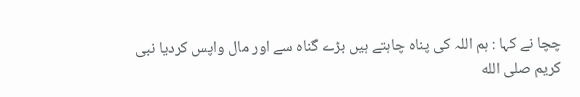چچا نے کہا : ہم اللہ کی پناہ چاہتے ہیں بڑے گناہ سے اور مال واپس کردیا نبی کریم صلى الله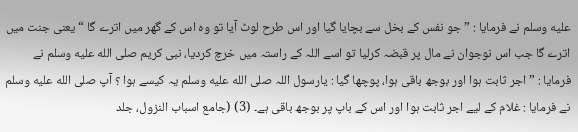عليه وسلم نے فرمایا : ” جو نفس کے بخل سے بچایا گیا اور اس طرح لوٹ آیا تو وہ اس کے گھر میں اترے گا “ یعنی جنت میں اترے گا جب اس نوجوان نے مال پر قبضہ کرلیا تو اسے اللہ کے راستہ میں خرچ کردیا، نبی کریم صلى الله عليه وسلم نے فرمایا : ” اجر ثابت ہوا اور بوجھ باقی ہوا، پوچھا گیا : یارسول اللہ صلى الله عليه وسلم یہ کیسے ہوا ؟ آپ صلى الله عليه وسلم نے فرمایا : غلام کے لیے اجر ثابت ہوا اور اس کے باپ پر بوجھ باقی ہے۔ (3) (جامع اسباب النزول، جلد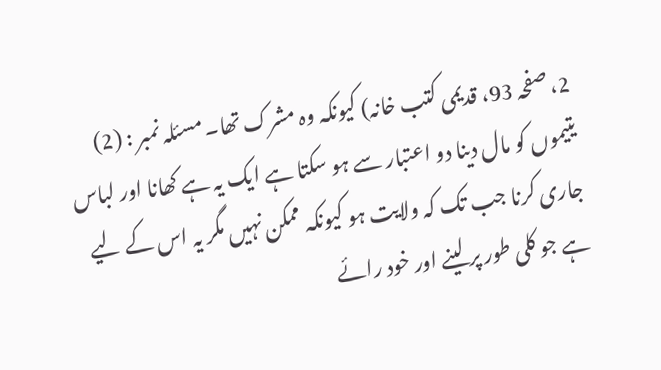2، صفحہ 93، قدیمی کتب خانہ) کیونکہ وہ مشرک تھا۔ مسئلہ نمبر : (2) یتیموں کو مال دینا دو اعتبار سے ہو سکتا ہے ایک یہ ہے کھانا اور لباس جاری کرنا جب تک کہ ولایت ہو کیونکہ ممکن نہیں مگر یہ اس کے لیے ہے جو کلی طور پر لینے اور خود رائے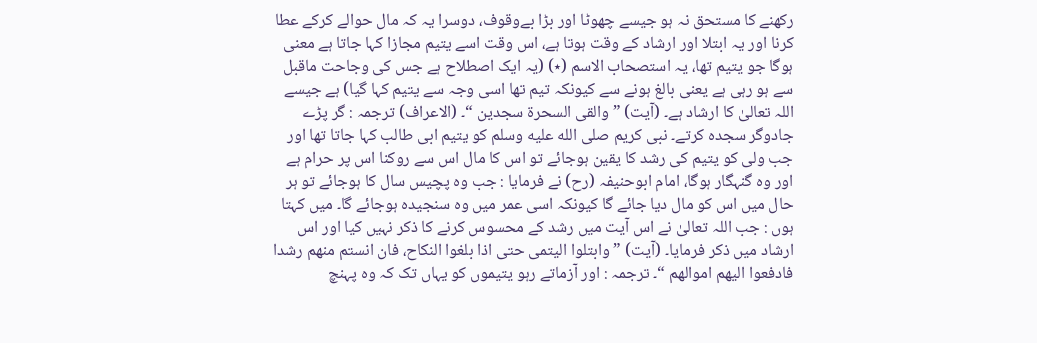رکھنے کا مستحق نہ ہو جیسے چھوٹا اور بڑا بےوقوف، دوسرا یہ کہ مال حوالے کرکے عطا کرنا اور یہ ابتلا اور ارشاد کے وقت ہوتا ہے، اس وقت اسے یتیم مجازا کہا جاتا ہے معنی ہوگا جو یتیم تھا، یہ استصحاب الاسم (٭) (یہ ایک اصطلاح ہے جس کی وجاحت ماقبل سے ہو رہی ہے یعنی بالغ ہونے سے کیونکہ تیم تھا اسی وجہ سے یتیم کہا گیا) ہے جیسے اللہ تعالیٰ کا ارشاد ہے۔ (آیت) ” والقی السحرۃ سجدین “۔ (الاعراف) ترجمہ : گر پڑے جادوگر سجدہ کرتے۔ نبی کریم صلى الله عليه وسلم کو یتیم ابی طالب کہا جاتا تھا اور جب ولی کو یتیم کی رشد کا یقین ہوجائے تو اس کا مال اس سے روکنا اس پر حرام ہے اور وہ گنہگار ہوگا، امام ابوحنیفہ (رح) نے فرمایا : جب وہ پچیس سال کا ہوجائے تو ہر حال میں اس کو مال دیا جائے گا کیونکہ اسی عمر میں وہ سنجیدہ ہوجائے گا۔ میں کہتا ہوں : جب اللہ تعالیٰ نے اس آیت میں رشد کے محسوس کرنے کا ذکر نہیں کیا اور اس ارشاد میں ذکر فرمایا۔ (آیت) ” وابتلوا الیتمی حتی اذا بلغوا النکاح، فان انستم منھم رشدا فادفعوا الیھم اموالھم “۔ ترجمہ : اور آزماتے رہو یتیموں کو یہاں تک کہ وہ پہنچ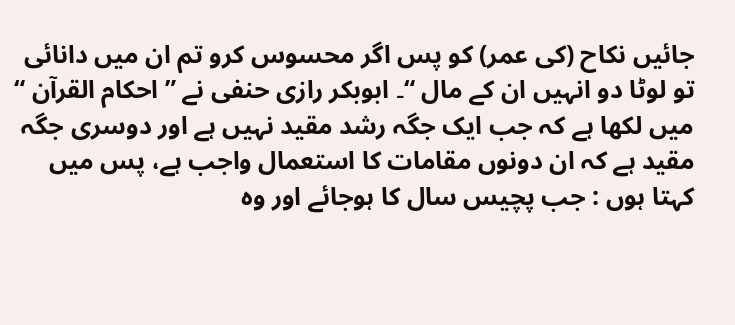جائیں نکاح (کی عمر) کو پس اگر محسوس کرو تم ان میں دانائی تو لوٹا دو انہیں ان کے مال “۔ ابوبکر رازی حنفی نے ” احکام القرآن “ میں لکھا ہے کہ جب ایک جگہ رشد مقید نہیں ہے اور دوسری جگہ مقید ہے کہ ان دونوں مقامات کا استعمال واجب ہے، پس میں کہتا ہوں : جب پچیس سال کا ہوجائے اور وہ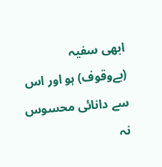ابھی سفیہ (بےوقوف) ہو اور اس سے دانائی محسوس نہ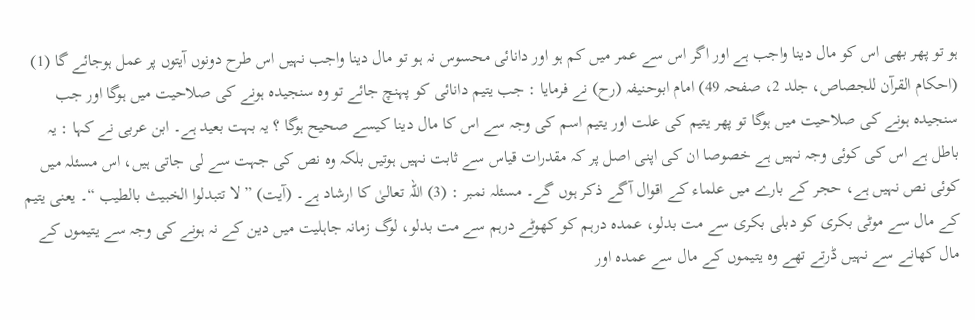ہو تو پھر بھی اس کو مال دینا واجب ہے اور اگر اس سے عمر میں کم ہو اور دانائی محسوس نہ ہو تو مال دینا واجب نہیں اس طرح دونوں آیتوں پر عمل ہوجائے گا (1) (احکام القرآن للجصاص، جلد 2، صفحہ 49) امام ابوحنیفہ (رح) نے فرمایا : جب یتیم دانائی کو پہنچ جائے تو وہ سنجیدہ ہونے کی صلاحیت میں ہوگا اور جب سنجیدہ ہونے کی صلاحیت میں ہوگا تو پھر یتیم کی علت اور یتیم اسم کی وجہ سے اس کا مال دینا کیسے صحیح ہوگا ؟ یہ بہت بعید ہے۔ ابن عربی نے کہا : یہ باطل ہے اس کی کوئی وجہ نہیں ہے خصوصا ان کی اپنی اصل پر کہ مقدرات قیاس سے ثابت نہیں ہوتیں بلکہ وہ نص کی جہت سے لی جاتی ہیں، اس مسئلہ میں کوئی نص نہیں ہے، حجر کے بارے میں علماء کے اقوال آگے ذکر ہوں گے۔ مسئلہ نمبر : (3) اللہ تعالیٰ کا ارشاد ہے۔ (آیت) ” لا تتبدلوا الخبیث بالطیب “۔ یعنی یتیم کے مال سے موٹی بکری کو دبلی بکری سے مت بدلو، عمدہ درہم کو کھوٹے درہم سے مت بدلو، لوگ زمانہ جاہلیت میں دین کے نہ ہونے کی وجہ سے یتیموں کے مال کھانے سے نہیں ڈرتے تھے وہ یتیموں کے مال سے عمدہ اور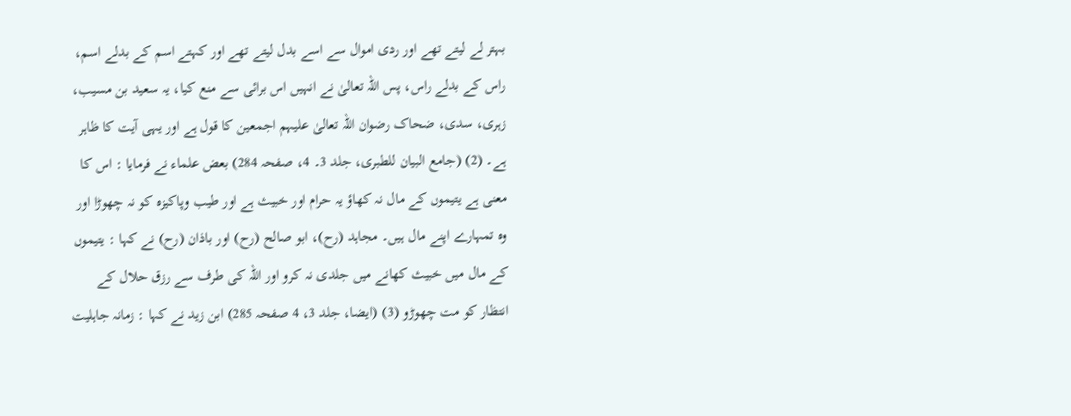بہتر لے لیتے تھے اور ردی اموال سے اسے بدل لیتے تھے اور کہتے اسم کے بدلے اسم، راس کے بدلے راس، پس اللہ تعالیٰ نے انہیں اس برائی سے منع کیا، یہ سعید بن مسیب، زہری، سدی، ضحاک رضوان اللہ تعالیٰ علیہم اجمعین کا قول ہے اور یہی آیت کا ظاہر ہے۔ (2) (جامع البیان للطبری، جلد 3۔ 4، صفحہ 284) بعض علماء نے فرمایا : اس کا معنی ہے یتیموں کے مال نہ کھاؤ یہ حرام اور خبیث ہے اور طیب وپاکیزہ کو نہ چھوڑا اور وہ تمہارے اپنے مال ہیں۔ مجاہد (رح)، ابو صالح (رح) اور باذان (رح) نے کہا : یتیموں کے مال میں خبیث کھانے میں جلدی نہ کرو اور اللہ کی طرف سے رزق حلال کے انتظار کو مت چھوڑو (3) (ایضا، جلد 3، 4 صفحہ 285) ابن زید نے کہا : زمانہ جاہلیت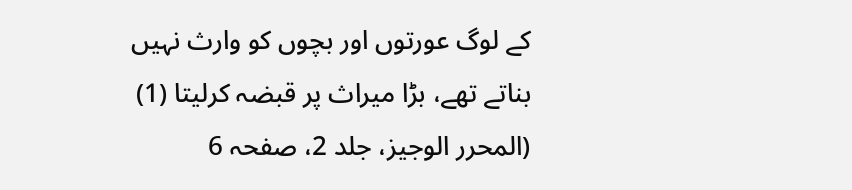کے لوگ عورتوں اور بچوں کو وارث نہیں بناتے تھے، بڑا میراث پر قبضہ کرلیتا (1) (المحرر الوجیز، جلد 2، صفحہ 6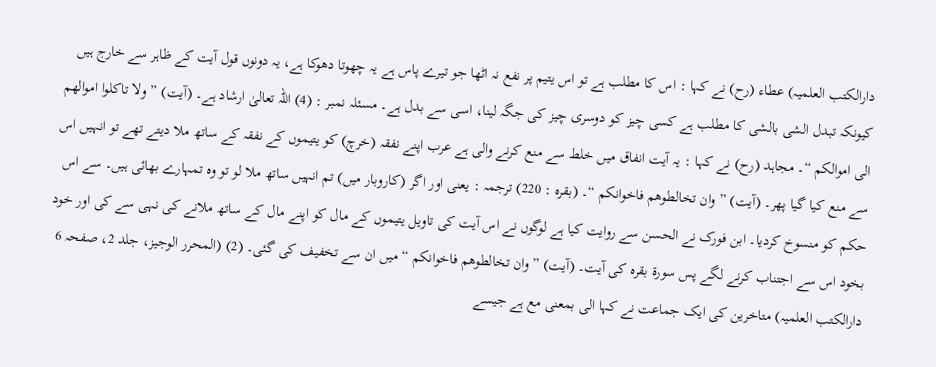دارالکتب العلمیہ) عطاء (رح) نے کہا : اس کا مطلب ہے تو اس یتیم پر نفع نہ اٹھا جو تیرے پاس ہے یہ چھوتا دھوکا ہے، یہ دونوں قول آیت کے ظاہر سے خارج ہیں کیونکہ تبدل الشی بالشی کا مطلب ہے کسی چیز کو دوسری چیز کی جگہ لینا، اسی سے بدل ہے۔ مسئلہ نمبر : (4) اللہ تعالیٰ ارشاد ہے۔ (آیت) ” ولا تاکلوا اموالھم الی اموالکم “۔ مجاہد (رح) نے کہا : یہ آیت انفاق میں خلط سے منع کرنے والی ہے عرب اپنے نفقہ (خرچ) کو یتیموں کے نفقہ کے ساتھ ملا دیتے تھے تو انہیں اس سے منع کیا گیا پھر۔ (آیت) ” وان تخالطوھم فاخوانکم “۔ (بقرہ : 220) ترجمہ : یعنی اور اگر (کاروبار میں) تم انہیں ساتھ ملا لو تو وہ تمہارے بھائی ہیں۔ سے اس حکم کو منسوخ کردیا۔ ابن فورک نے الحسن سے روایت کیا ہے لوگوں نے اس آیت کی تاویل یتیموں کے مال کو اپنے مال کے ساتھ ملانے کی نہی سے کی اور خود بخود اس سے اجتناب کرنے لگے پس سورة بقرہ کی آیت۔ (آیت) ” وان تخالطوھم فاخوانکم “ میں ان سے تخفیف کی گئی۔ (2) (المحرر الوجیز، جلد 2، صفحہ 6 دارالکتب العلمیہ) متاخرین کی ایک جماعت نے کہا الی بمعنی مع ہے جیسے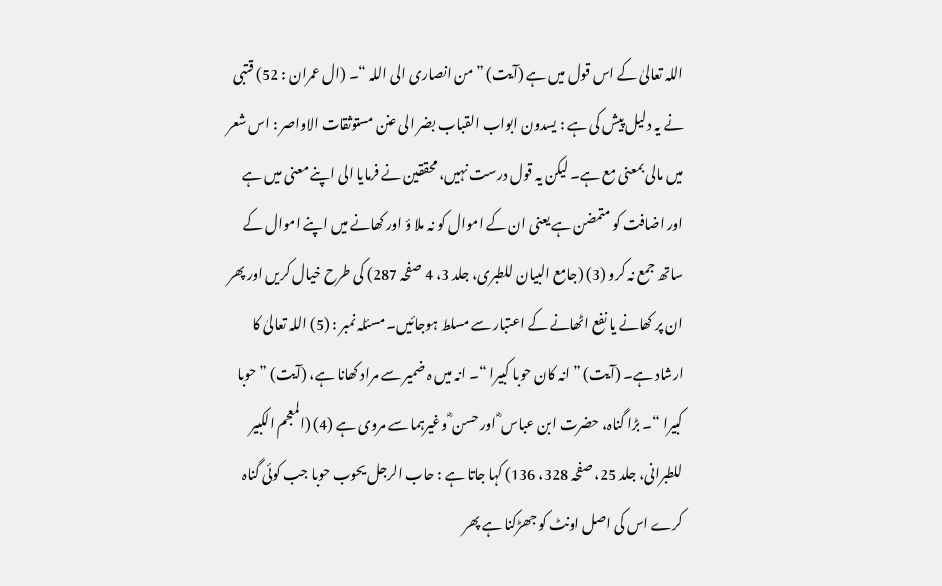اللہ تعالیٰ کے اس قول میں ہے (آیت) ” من انصاری الی اللہ “۔ (ال عمران : 52) قتبی نے یہ دلیل پیش کی ہے : یسدون ابواب القباب بضر الی عنن مستوثقات الاواصر : اس شعر میں مالی بمعنی مع ہے۔ لیکن یہ قول درست نہیں، محققین نے فرمایا الی اپنے معنی میں ہے اور اضافت کو متمضن ہے یعنی ان کے اموال کو نہ ملا ؤ اور کھانے میں اپنے اموال کے ساتھ جمع نہ کرو (3) (جامع البیان للطبری، جلد 3، 4 صفحہ 287) کی طرح خیال کریں اور پھر ان پر کھانے یا نفع اٹھانے کے اعتبار سے مسلط ہوجائیں۔ مسئلہ نمبر : (5) اللہ تعالیٰ کا ارشاد ہے۔ (آیت) ” انہ کان حوبا کبیرا “۔ انہ میں ہ ضمیر سے مراد کھانا ہے، (آیت) ” حوبا کبیرا “۔ بڑا گناہ، حضرت ابن عباس ؓ اور حسن ؓ وغیرہما سے مروی ہے (4) (المعجم الکبیر للطبرانی، جلد 25، صفحہ 328، 136) کہا جاتا ہے : حاب الرجل یحوب حوبا جب کوئی گناہ کرے اس کی اصل اونٹ کو جھڑکنا ہے پھر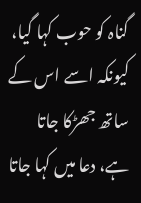گناہ کو حوب کہا گیا، کیونکہ اسے اس کے ساتھ جھڑکا جاتا ہے، دعا میں کہا جاتا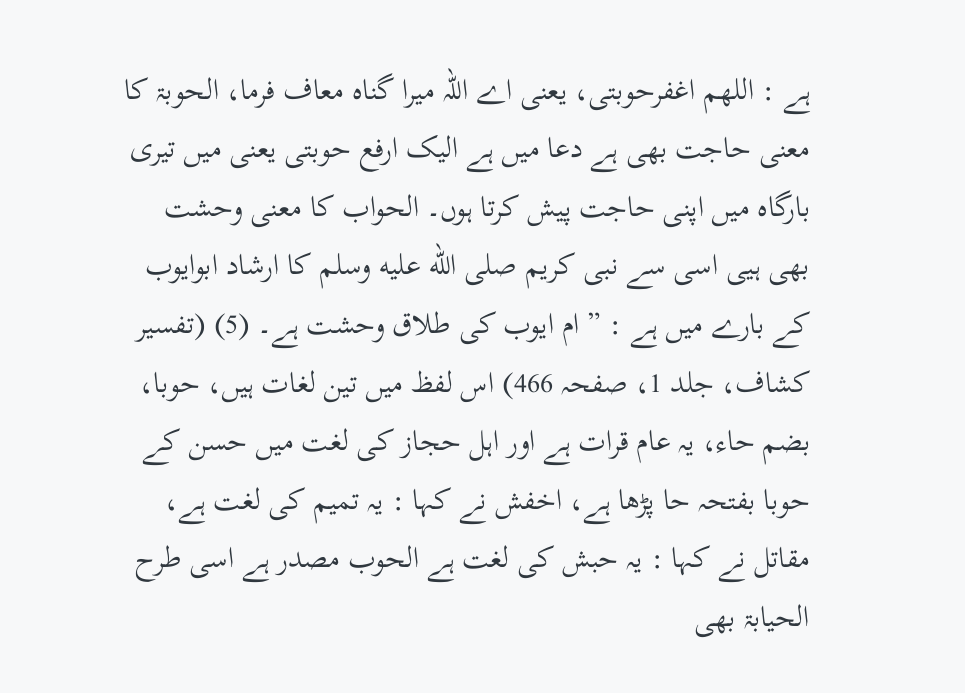ہے : اللھم اغفرحوبتی، یعنی اے اللہ میرا گناہ معاف فرما، الحوبۃ کا معنی حاجت بھی ہے دعا میں ہے الیک ارفع حوبتی یعنی میں تیری بارگاہ میں اپنی حاجت پیش کرتا ہوں۔ الحواب کا معنی وحشت بھی ہیی اسی سے نبی کریم صلى الله عليه وسلم کا ارشاد ابوایوب کے بارے میں ہے : ” ام ایوب کی طلاق وحشت ہے۔ (5) (تفسیر کشاف، جلد 1، صفحہ 466) اس لفظ میں تین لغات ہیں، حوبا، بضم حاء، یہ عام قرات ہے اور اہل حجاز کی لغت میں حسن کے حوبا بفتحہ حا پڑھا ہے، اخفش نے کہا : یہ تمیم کی لغت ہے، مقاتل نے کہا : یہ حبش کی لغت ہے الحوب مصدر ہے اسی طرح الحیابۃ بھی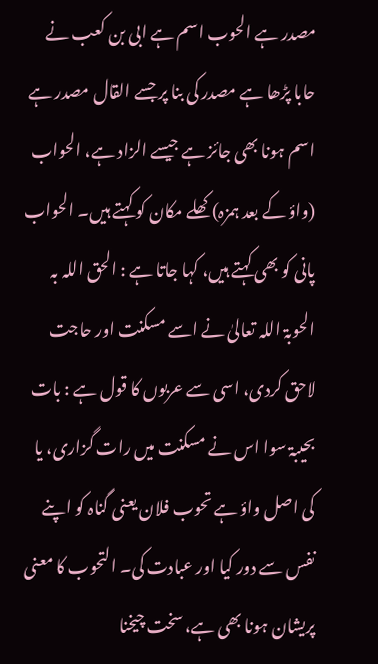مصدر ہے الحوب اسم ہے ابی بن کعب نے حابا پڑھا ہے مصدر کی بنا پر جسے القال مصدر ہے اسم ہونا بھی جائز ہے جیسے الزاد ہے، الحواب (واؤ کے بعد ہمزہ) کھلے مکان کو کہتے ہیں۔ الحواب پانی کو بھی کہتے ہیں، کہا جاتا ہے : الحق اللہ بہ الحوبۃ اللہ تعالیٰ نے اسے مسکنت اور حاجت لاحق کردی، اسی سے عربوں کا قول ہے : بات بحیبۃ سوا اس نے مسکنت میں رات گزاری، یا کی اصل واؤ ہے تحوب فلان یعنی گناہ کو اپنے نفس سے دور کیا اور عبادت کی۔ التحوب کا معنی پریشان ہونا بھی ہے، سخت چیخنا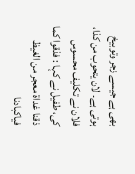بھی ہے جیسے زجر وتوبیخ ہوتی ہے۔ لان یتحوب من کذا، فلان نے تکلیف محسوس کی، طفیل نے کہا : فذقوا کما ذقنا غداۃ معجر من الغیظ فیاکبادنا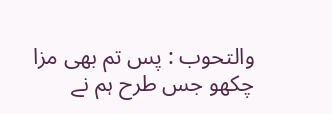والتحوب : پس تم بھی مزا چکھو جس طرح ہم نے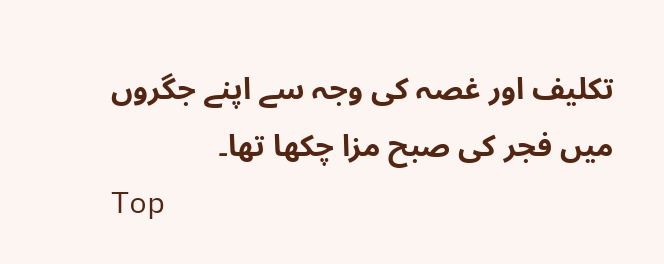تکلیف اور غصہ کی وجہ سے اپنے جگروں میں فجر کی صبح مزا چکھا تھا۔
Top